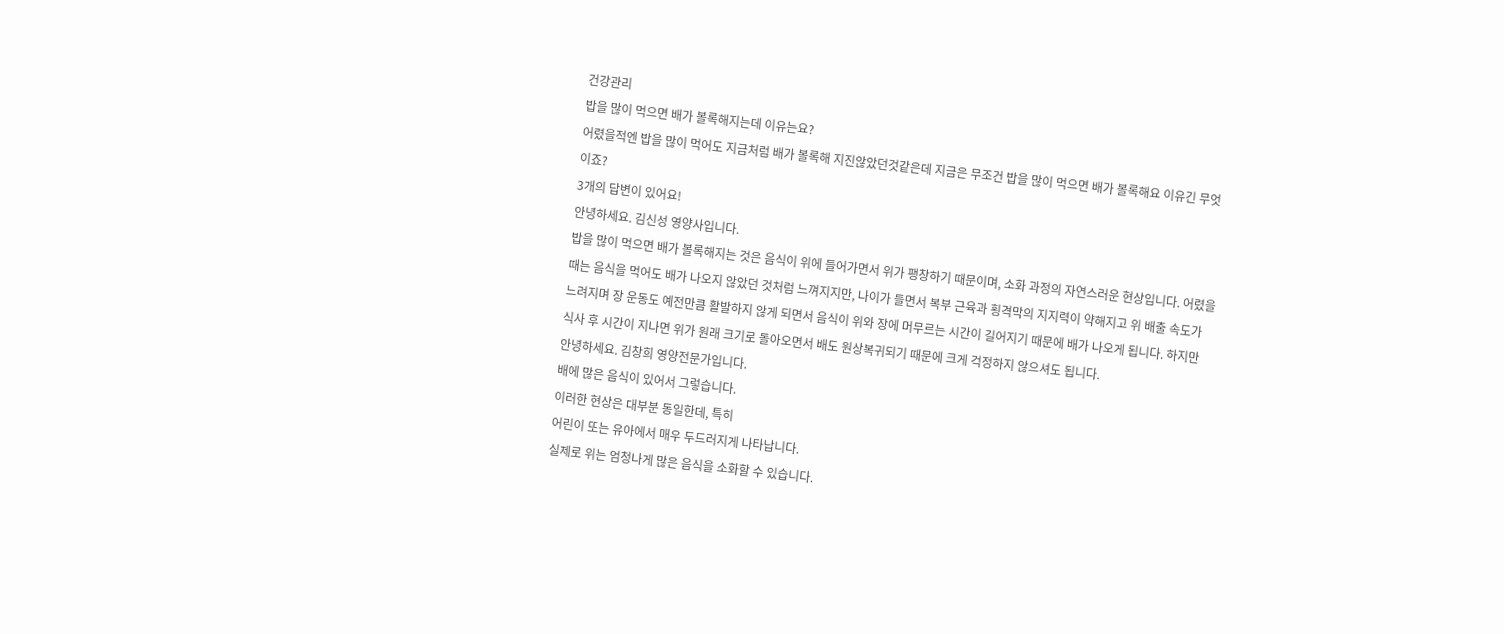건강관리
밥을 많이 먹으면 배가 볼록해지는데 이유는요?
어렸을적엔 밥을 많이 먹어도 지금처럼 배가 볼록해 지진않았던것같은데 지금은 무조건 밥을 많이 먹으면 배가 볼록해요 이유긴 무엇이죠?
3개의 답변이 있어요!
안녕하세요. 김신성 영양사입니다.
밥을 많이 먹으면 배가 볼록해지는 것은 음식이 위에 들어가면서 위가 팽창하기 때문이며, 소화 과정의 자연스러운 현상입니다. 어렸을 때는 음식을 먹어도 배가 나오지 않았던 것처럼 느껴지지만, 나이가 들면서 복부 근육과 횡격막의 지지력이 약해지고 위 배출 속도가 느려지며 장 운동도 예전만큼 활발하지 않게 되면서 음식이 위와 장에 머무르는 시간이 길어지기 때문에 배가 나오게 됩니다. 하지만 식사 후 시간이 지나면 위가 원래 크기로 돌아오면서 배도 원상복귀되기 때문에 크게 걱정하지 않으셔도 됩니다.
안녕하세요. 김창희 영양전문가입니다.
배에 많은 음식이 있어서 그렇습니다.
이러한 현상은 대부분 동일한데, 특히
어린이 또는 유아에서 매우 두드러지게 나타납니다.
실제로 위는 엄청나게 많은 음식을 소화할 수 있습니다.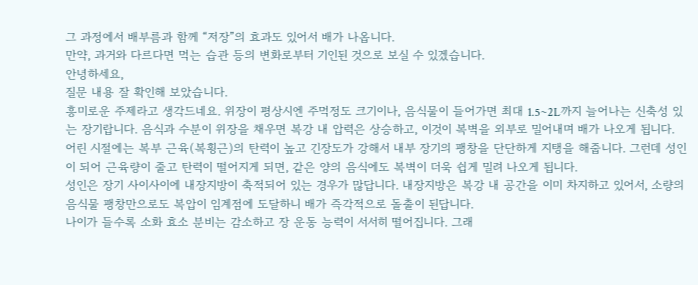그 과정에서 배부름과 함께 “저장”의 효과도 있어서 배가 나옵니다.
만약, 과거와 다르다면 먹는 습관 등의 변화로부터 기인된 것으로 보실 수 있겠습니다.
안녕하세요,
질문 내용 잘 확인해 보았습니다.
흥미로운 주제라고 생각드네요. 위장이 평상시엔 주먹정도 크기이나, 음식물이 들어가면 최대 1.5~2L까지 늘어나는 신축성 있는 장기랍니다. 음식과 수분이 위장을 채우면 복강 내 압력은 상승하고, 이것이 복벽을 외부로 밀어내며 배가 나오게 됩니다.
어린 시절에는 복부 근육(복횡근)의 탄력이 높고 긴장도가 강해서 내부 장기의 팽창을 단단하게 지탱을 해줍니다. 그런데 성인이 되어 근육량이 줄고 탄력이 떨어지게 되면, 같은 양의 음식에도 복벽이 더욱 쉽게 밀려 나오게 됩니다.
성인은 장기 사이사이에 내장지방이 축적되어 있는 경우가 많답니다. 내장지방은 복강 내 공간을 이미 차지하고 있어서, 소량의 음식물 팽창만으로도 복압이 임계점에 도달하니 배가 즉각적으로 돌출이 된답니다.
나이가 들수록 소화 효소 분비는 감소하고 장 운동 능력이 서서히 떨어집니다. 그래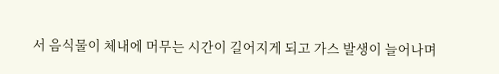서 음식물이 체내에 머무는 시간이 길어지게 되고 가스 발생이 늘어나며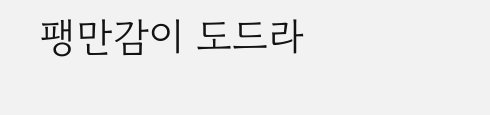팽만감이 도드라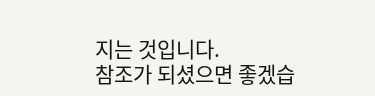지는 것입니다.
참조가 되셨으면 좋겠습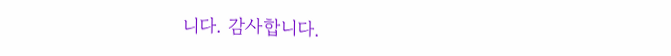니다. 감사합니다.